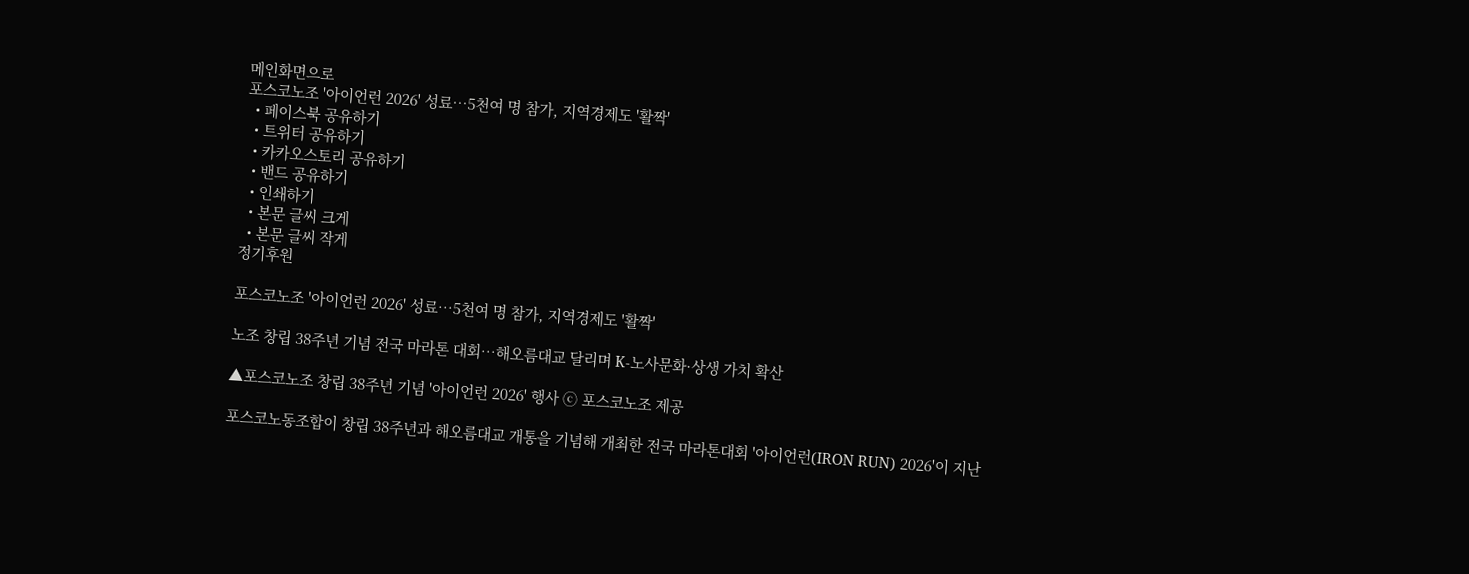메인화면으로
포스코노조 '아이언런 2026' 성료…5천여 명 참가, 지역경제도 '활짝'
  • 페이스북 공유하기
  • 트위터 공유하기
  • 카카오스토리 공유하기
  • 밴드 공유하기
  • 인쇄하기
  • 본문 글씨 크게
  • 본문 글씨 작게
정기후원

포스코노조 '아이언런 2026' 성료…5천여 명 참가, 지역경제도 '활짝'

노조 창립 38주년 기념 전국 마라톤 대회…해오름대교 달리며 K-노사문화·상생 가치 확산

▲포스코노조 창립 38주년 기념 '아이언런 2026' 행사 ⓒ 포스코노조 제공

포스코노동조합이 창립 38주년과 해오름대교 개통을 기념해 개최한 전국 마라톤대회 '아이언런(IRON RUN) 2026'이 지난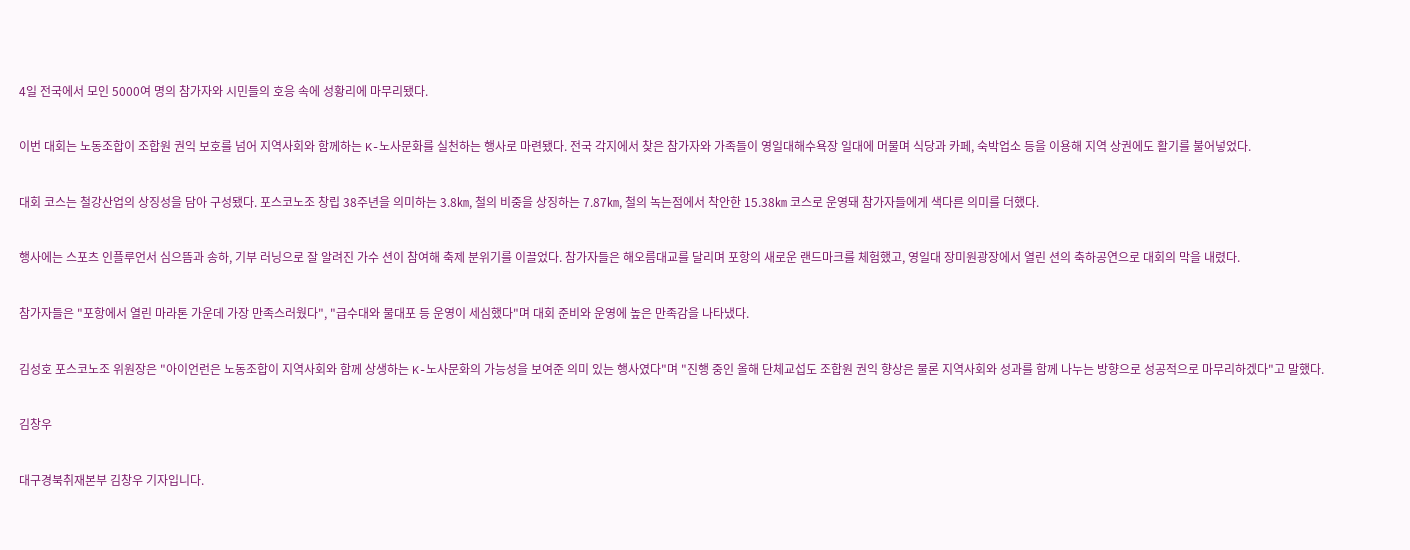4일 전국에서 모인 5000여 명의 참가자와 시민들의 호응 속에 성황리에 마무리됐다.

이번 대회는 노동조합이 조합원 권익 보호를 넘어 지역사회와 함께하는 K-노사문화를 실천하는 행사로 마련됐다. 전국 각지에서 찾은 참가자와 가족들이 영일대해수욕장 일대에 머물며 식당과 카페, 숙박업소 등을 이용해 지역 상권에도 활기를 불어넣었다.

대회 코스는 철강산업의 상징성을 담아 구성됐다. 포스코노조 창립 38주년을 의미하는 3.8㎞, 철의 비중을 상징하는 7.87㎞, 철의 녹는점에서 착안한 15.38㎞ 코스로 운영돼 참가자들에게 색다른 의미를 더했다.

행사에는 스포츠 인플루언서 심으뜸과 송하, 기부 러닝으로 잘 알려진 가수 션이 참여해 축제 분위기를 이끌었다. 참가자들은 해오름대교를 달리며 포항의 새로운 랜드마크를 체험했고, 영일대 장미원광장에서 열린 션의 축하공연으로 대회의 막을 내렸다.

참가자들은 "포항에서 열린 마라톤 가운데 가장 만족스러웠다", "급수대와 물대포 등 운영이 세심했다"며 대회 준비와 운영에 높은 만족감을 나타냈다.

김성호 포스코노조 위원장은 "아이언런은 노동조합이 지역사회와 함께 상생하는 K-노사문화의 가능성을 보여준 의미 있는 행사였다"며 "진행 중인 올해 단체교섭도 조합원 권익 향상은 물론 지역사회와 성과를 함께 나누는 방향으로 성공적으로 마무리하겠다"고 말했다.

김창우

대구경북취재본부 김창우 기자입니다.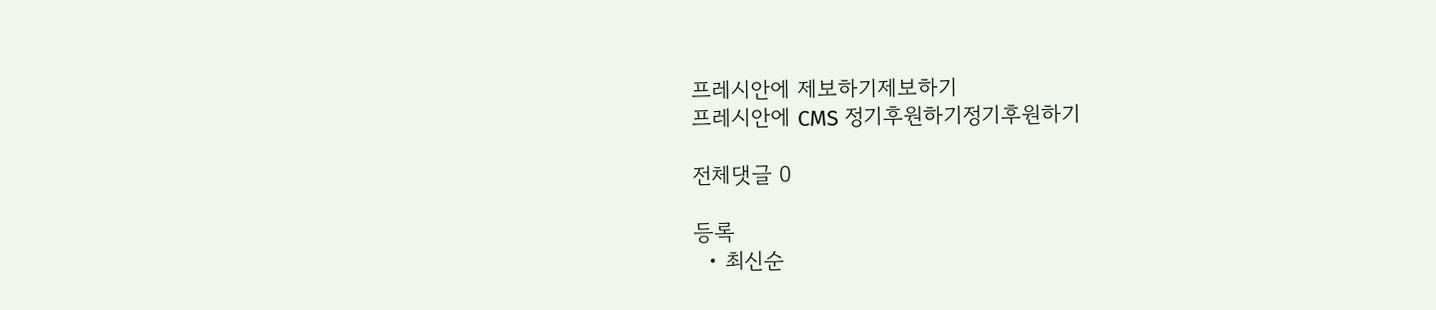프레시안에 제보하기제보하기
프레시안에 CMS 정기후원하기정기후원하기

전체댓글 0

등록
  • 최신순